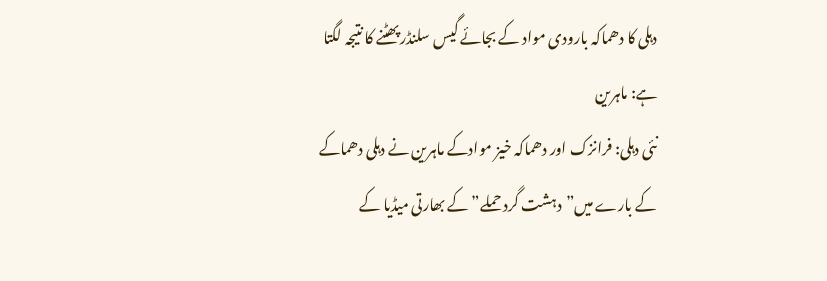دہلی کا دھماکہ بارودی مواد کے بجائے گیس سلنڈر پھٹنے کا نتیجہ لگتا ہے: ماہرین
نئی دہلی: فرانزک اور دھماکہ خیز موادکے ماہرین نے دہلی دھماکے کے بارے میں”دہشت گرد حملے” کے بھارتی میڈیا کے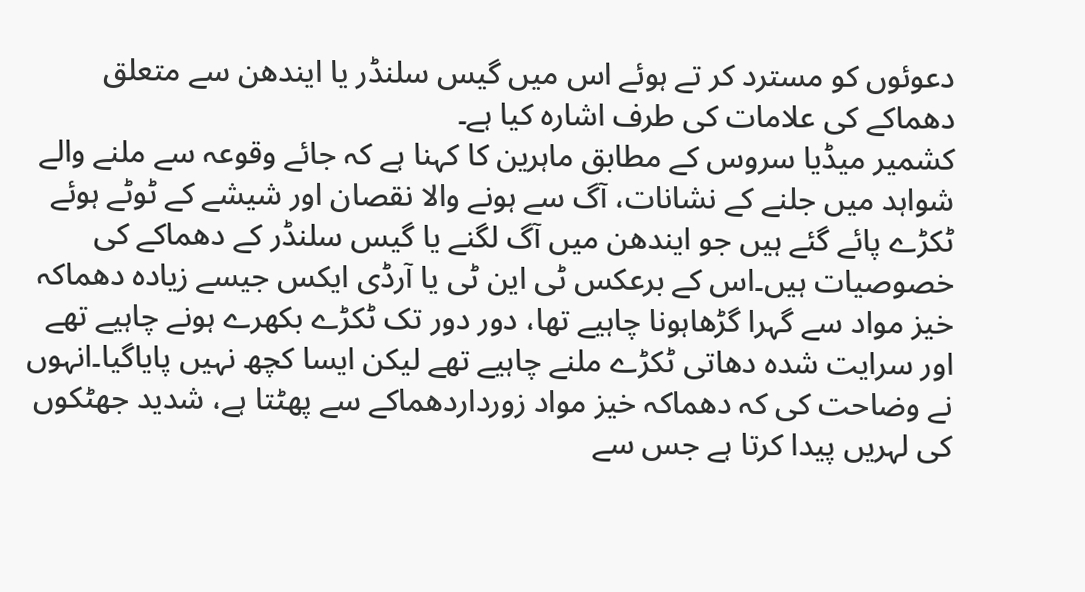دعوئوں کو مسترد کر تے ہوئے اس میں گیس سلنڈر یا ایندھن سے متعلق دھماکے کی علامات کی طرف اشارہ کیا ہے۔
کشمیر میڈیا سروس کے مطابق ماہرین کا کہنا ہے کہ جائے وقوعہ سے ملنے والے شواہد میں جلنے کے نشانات، آگ سے ہونے والا نقصان اور شیشے کے ٹوٹے ہوئے ٹکڑے پائے گئے ہیں جو ایندھن میں آگ لگنے یا گیس سلنڈر کے دھماکے کی خصوصیات ہیں۔اس کے برعکس ٹی این ٹی یا آرڈی ایکس جیسے زیادہ دھماکہ خیز مواد سے گہرا گڑھاہونا چاہیے تھا، دور دور تک ٹکڑے بکھرے ہونے چاہیے تھے اور سرایت شدہ دھاتی ٹکڑے ملنے چاہیے تھے لیکن ایسا کچھ نہیں پایاگیا۔انہوں نے وضاحت کی کہ دھماکہ خیز مواد زورداردھماکے سے پھٹتا ہے، شدید جھٹکوں کی لہریں پیدا کرتا ہے جس سے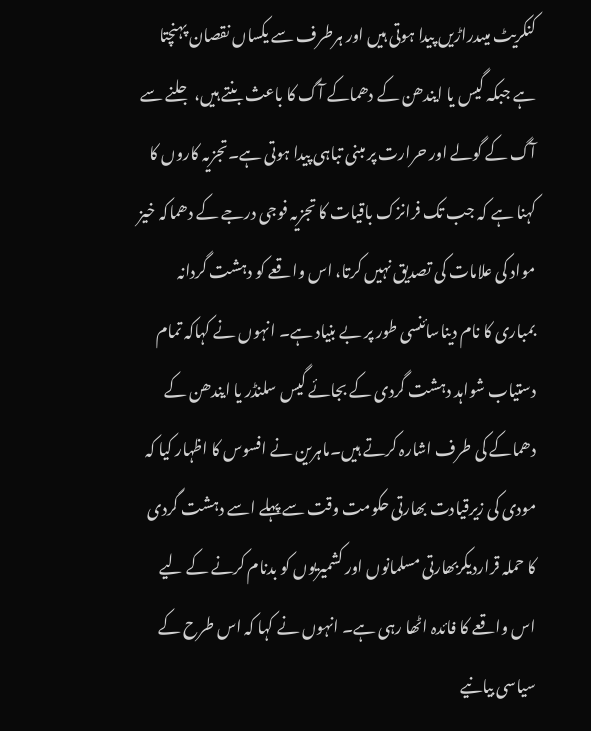کنکریٹ میںدراڑیں پیدا ہوتی ہیں اور ہرطرف سے یکساں نقصان پہنچتا ہے جبکہ گیس یا ایندھن کے دھماکے آگ کا باعث بنتے ہیں، جلنے سے آگ کے گولے اور حرارت پر مبنی تباہی پیدا ہوتی ہے۔تجزیہ کاروں کا کہنا ہے کہ جب تک فرانزک باقیات کا تجزیہ فوجی درجے کے دھماکہ خیز مواد کی علامات کی تصدیق نہیں کرتا، اس واقعے کو دہشت گردانہ بمباری کا نام دیناسائنسی طور پر بے بنیاد ہے۔ انہوں نے کہاکہ تمام دستیاب شواہد دہشت گردی کے بجائے گیس سلنڈر یا ایندھن کے دھماکے کی طرف اشارہ کرتے ہیں۔ماہرین نے افسوس کا اظہار کیا کہ مودی کی زیرقیادت بھارتی حکومت وقت سے پہلے اسے دہشت گردی کا حملہ قراردیکربھارتی مسلمانوں اور کشمیریوں کو بدنام کرنے کے لیے اس واقعے کا فائدہ اٹھا رہی ہے۔ انہوں نے کہا کہ اس طرح کے سیاسی بیانیے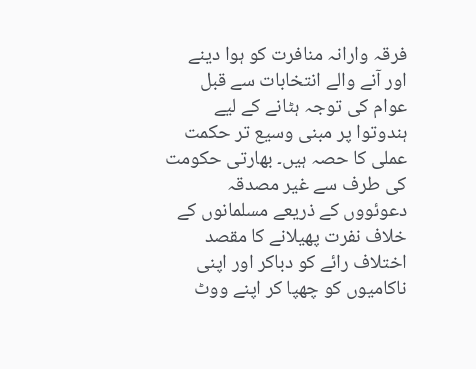فرقہ وارانہ منافرت کو ہوا دینے اور آنے والے انتخابات سے قبل عوام کی توجہ ہٹانے کے لیے ہندوتوا پر مبنی وسیع تر حکمت عملی کا حصہ ہیں۔ بھارتی حکومت کی طرف سے غیر مصدقہ دعوئووں کے ذریعے مسلمانوں کے خلاف نفرت پھیلانے کا مقصد اختلاف رائے کو دباکر اور اپنی ناکامیوں کو چھپا کر اپنے ووٹ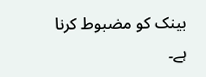بینک کو مضبوط کرنا ہے۔